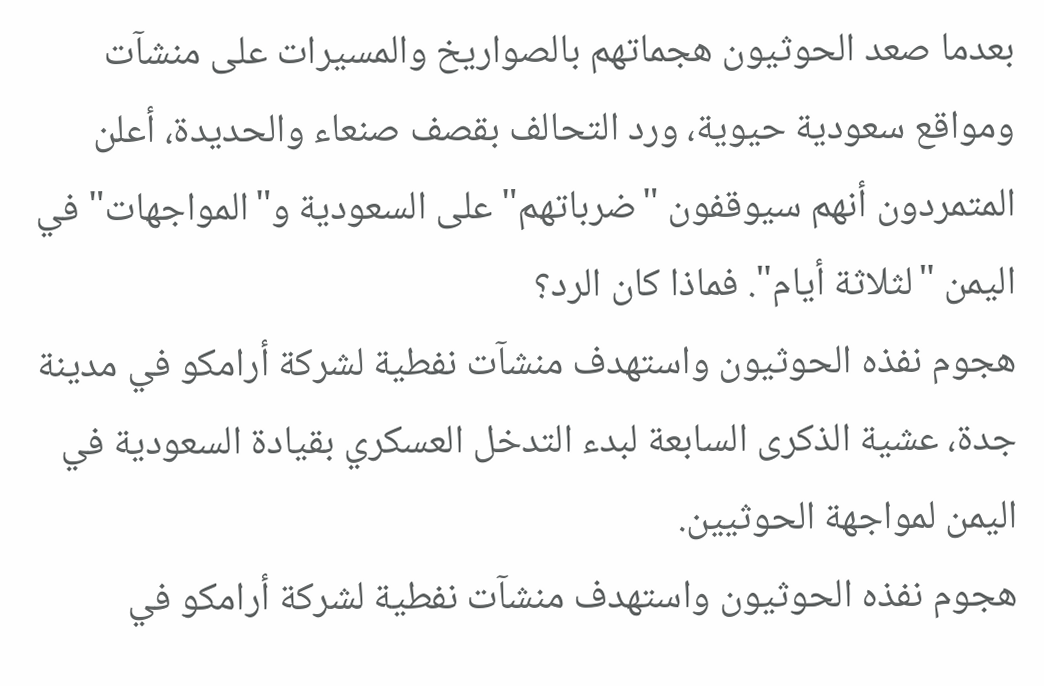بعدما صعد الحوثيون هجماتهم بالصواريخ والمسيرات على منشآت ومواقع سعودية حيوية، ورد التحالف بقصف صنعاء والحديدة، أعلن المتمردون أنهم سيوقفون "ضرباتهم" على السعودية و"المواجهات" في اليمن "لثلاثة أيام". فماذا كان الرد؟
هجوم نفذه الحوثيون واستهدف منشآت نفطية لشركة أرامكو في مدينة جدة، عشية الذكرى السابعة لبدء التدخل العسكري بقيادة السعودية في اليمن لمواجهة الحوثيين.
هجوم نفذه الحوثيون واستهدف منشآت نفطية لشركة أرامكو في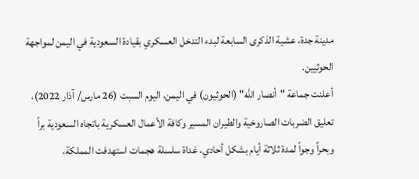مدينة جدة، عشية الذكرى السابعة لبدء التدخل العسكري بقيادة السعودية في اليمن لمواجهة الحوثيين.
أعلنت جماعة "أنصار الله" (الحوثيون) في اليمن، اليوم السبت (26 مارس/ آذار 2022)، تعليق الضربات الصاروخية والطيران المسير وكافة الأعمال العسكرية باتجاه السعودية براً وبحراً وجواً لمدة ثلاثة أيام بشكل أحادي، غداة سلسلة هجمات استهدفت المملكة،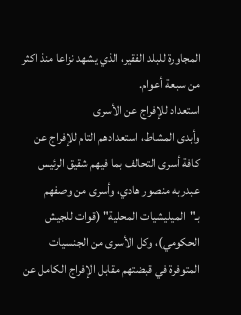المجاورة للبلد الفقير، الذي يشهد نزاعا منذ اكثر من سبعة أعوام.
استعداد للإفراج عن الأسرى
وأبدى المشاط، استعدادهم التام للإفراج عن كافة أسرى التحالف بما فيهم شقيق الرئيس عبدربه منصور هادي، وأسرى من وصفهم بـ"الميليشيات المحلية" (قوات للجيش الحكومي)، وكل الأسرى من الجنسيات المتوفرة في قبضتهم مقابل الإفراج الكامل عن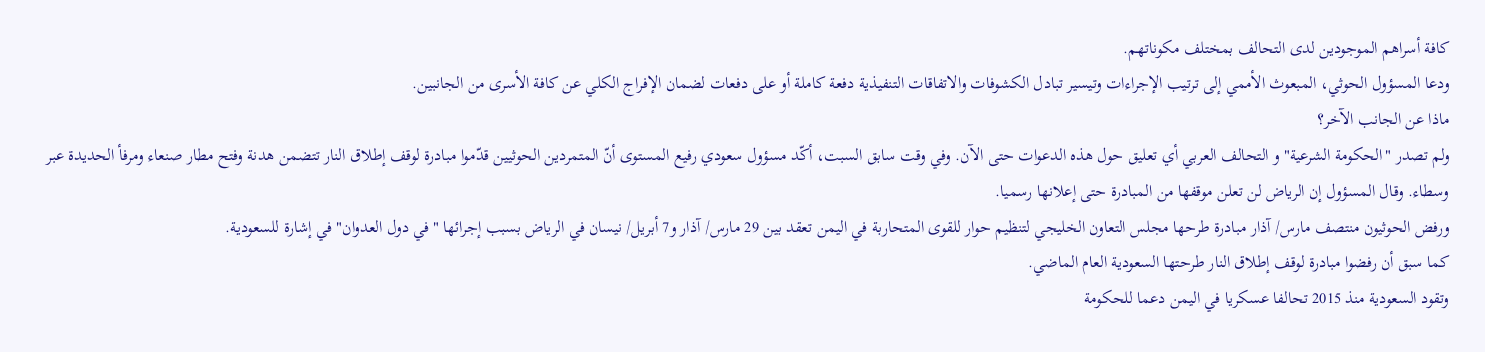كافة أسراهم الموجودين لدى التحالف بمختلف مكوناتهم.
ودعا المسؤول الحوثي، المبعوث الأممي إلى ترتيب الإجراءات وتيسير تبادل الكشوفات والاتفاقات التنفيذية دفعة كاملة أو على دفعات لضمان الإفراج الكلي عن كافة الأسرى من الجانبين.
ماذا عن الجانب الآخر؟
ولم تصدر "الحكومة الشرعية" و التحالف العربي أي تعليق حول هذه الدعوات حتى الآن. وفي وقت سابق السبت، أكّد مسؤول سعودي رفيع المستوى أنّ المتمردين الحوثيين قدّموا مبادرة لوقف إطلاق النار تتضمن هدنة وفتح مطار صنعاء ومرفأ الحديدة عبر وسطاء. وقال المسؤول إن الرياض لن تعلن موقفها من المبادرة حتى إعلانها رسميا.
ورفض الحوثيون منتصف مارس/ آذار مبادرة طرحها مجلس التعاون الخليجي لتنظيم حوار للقوى المتحاربة في اليمن تعقد بين 29 مارس/ آذار و7 أبريل/ نيسان في الرياض بسبب إجرائها "في دول العدوان" في إشارة للسعودية.
كما سبق أن رفضوا مبادرة لوقف إطلاق النار طرحتها السعودية العام الماضي.
وتقود السعودية منذ 2015 تحالفا عسكريا في اليمن دعما للحكومة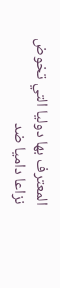المعترف بها دوليا التي تخوض نزاعا داميا ضد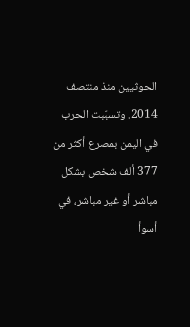الحوثيين منذ منتصف 2014. وتسبّبت الحرب في اليمن بمصرع أكثر من 377 ألف شخص بشكل مباشر أو غير مباشر، في أسوأ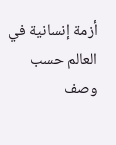أزمة إنسانية في العالم حسب وصف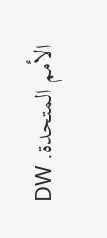الأمم المتحدة. DW